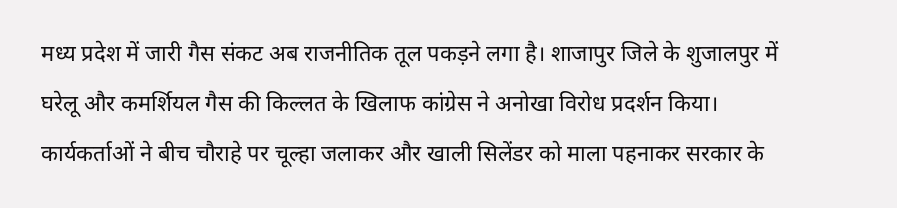मध्य प्रदेश में जारी गैस संकट अब राजनीतिक तूल पकड़ने लगा है। शाजापुर जिले के शुजालपुर में घरेलू और कमर्शियल गैस की किल्लत के खिलाफ कांग्रेस ने अनोखा विरोध प्रदर्शन किया। कार्यकर्ताओं ने बीच चौराहे पर चूल्हा जलाकर और खाली सिलेंडर को माला पहनाकर सरकार के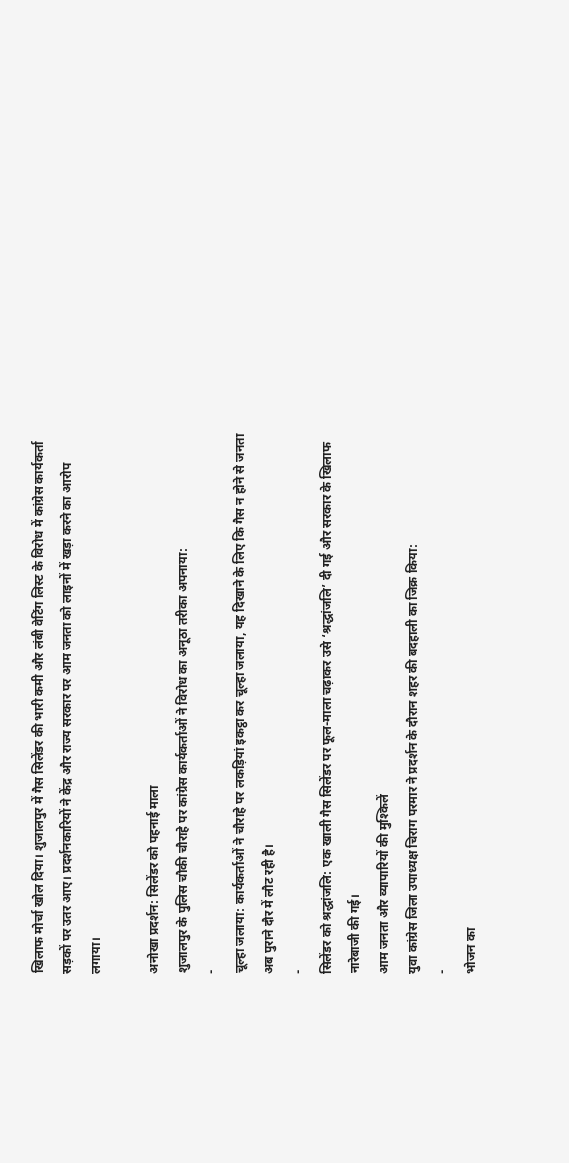खिलाफ मोर्चा खोल दिया। शुजालपुर में गैस सिलेंडर की भारी कमी और लंबी वेटिंग लिस्ट के विरोध में कांग्रेस कार्यकर्ता सड़कों पर उतर आए। प्रदर्शनकारियों ने केंद्र और राज्य सरकार पर आम जनता को लाइनों में खड़ा करने का आरोप लगाया।

अनोखा प्रदर्शन: सिलेंडर को पहनाई माला
शुजालपुर के पुलिस चौकी चौराहे पर कांग्रेस कार्यकर्ताओं ने विरोध का अनूठा तरीका अपनाया:
-
चूल्हा जलाया: कार्यकर्ताओं ने चौराहे पर लकड़ियां इकट्ठा कर चूल्हा जलाया, यह दिखाने के लिए कि गैस न होने से जनता अब पुराने दौर में लौट रही है।
-
सिलेंडर को श्रद्धांजलि: एक खाली गैस सिलेंडर पर फूल-माला चढ़ाकर उसे ‘श्रद्धांजलि’ दी गई और सरकार के खिलाफ नारेबाजी की गई।
आम जनता और व्यापारियों की मुश्किलें
युवा कांग्रेस जिला उपाध्यक्ष चिराग परमार ने प्रदर्शन के दौरान शहर की बदहाली का जिक्र किया:
-
भोजन का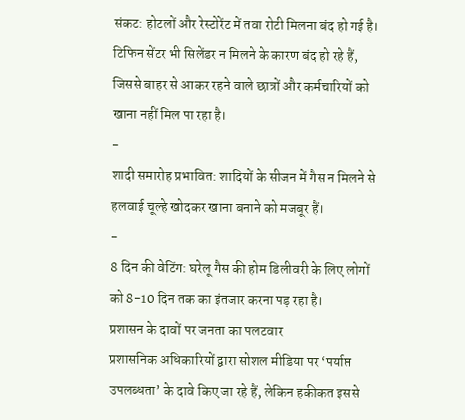संकट: होटलों और रेस्टोरेंट में तवा रोटी मिलना बंद हो गई है। टिफिन सेंटर भी सिलेंडर न मिलने के कारण बंद हो रहे हैं, जिससे बाहर से आकर रहने वाले छात्रों और कर्मचारियों को खाना नहीं मिल पा रहा है।
-
शादी समारोह प्रभावित: शादियों के सीजन में गैस न मिलने से हलवाई चूल्हे खोदकर खाना बनाने को मजबूर हैं।
-
8 दिन की वेटिंग: घरेलू गैस की होम डिलीवरी के लिए लोगों को 8-10 दिन तक का इंतजार करना पड़ रहा है।
प्रशासन के दावों पर जनता का पलटवार
प्रशासनिक अधिकारियों द्वारा सोशल मीडिया पर ‘पर्याप्त उपलब्धता’ के दावे किए जा रहे हैं, लेकिन हकीकत इससे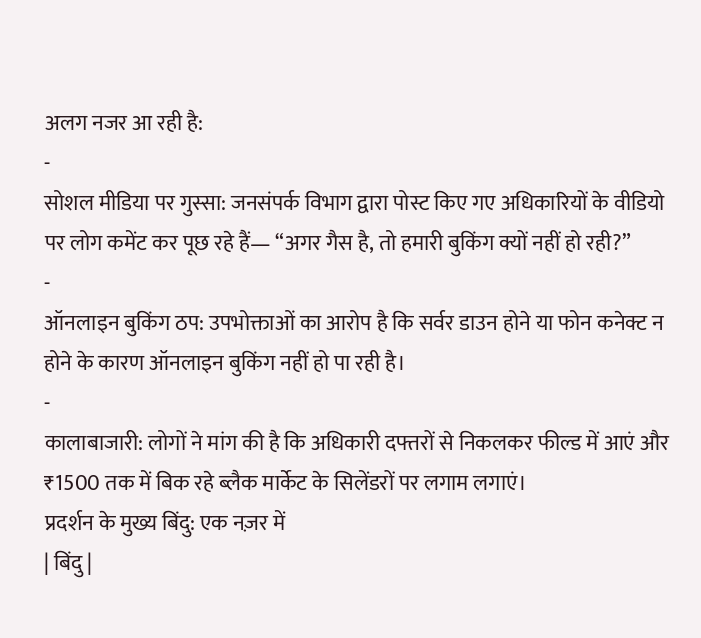अलग नजर आ रही है:
-
सोशल मीडिया पर गुस्सा: जनसंपर्क विभाग द्वारा पोस्ट किए गए अधिकारियों के वीडियो पर लोग कमेंट कर पूछ रहे हैं— “अगर गैस है, तो हमारी बुकिंग क्यों नहीं हो रही?”
-
ऑनलाइन बुकिंग ठप: उपभोक्ताओं का आरोप है कि सर्वर डाउन होने या फोन कनेक्ट न होने के कारण ऑनलाइन बुकिंग नहीं हो पा रही है।
-
कालाबाजारी: लोगों ने मांग की है कि अधिकारी दफ्तरों से निकलकर फील्ड में आएं और ₹1500 तक में बिक रहे ब्लैक मार्केट के सिलेंडरों पर लगाम लगाएं।
प्रदर्शन के मुख्य बिंदु: एक नज़र में
| बिंदु |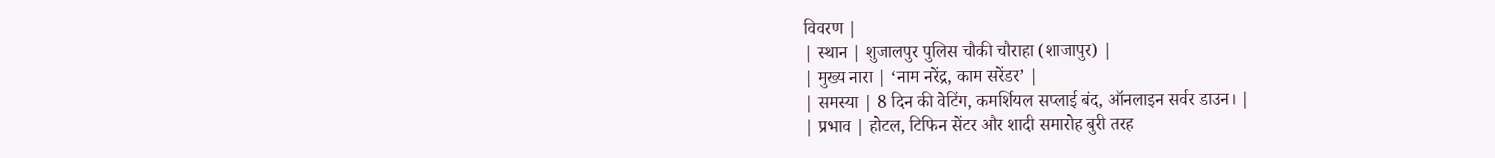विवरण |
| स्थान | शुजालपुर पुलिस चौकी चौराहा (शाजापुर) |
| मुख्य नारा | ‘नाम नरेंद्र, काम सरेंडर’ |
| समस्या | 8 दिन की वेटिंग, कमर्शियल सप्लाई बंद, ऑनलाइन सर्वर डाउन। |
| प्रभाव | होटल, टिफिन सेंटर और शादी समारोह बुरी तरह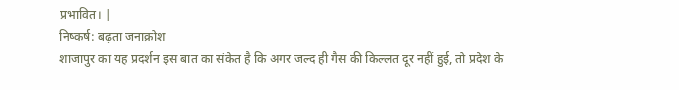प्रभावित। |
निष्कर्ष: बढ़ता जनाक्रोश
शाजापुर का यह प्रदर्शन इस बात का संकेत है कि अगर जल्द ही गैस की किल्लत दूर नहीं हुई, तो प्रदेश के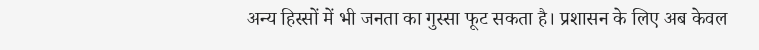अन्य हिस्सों में भी जनता का गुस्सा फूट सकता है। प्रशासन के लिए अब केवल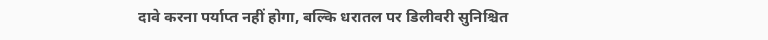दावे करना पर्याप्त नहीं होगा, बल्कि धरातल पर डिलीवरी सुनिश्चित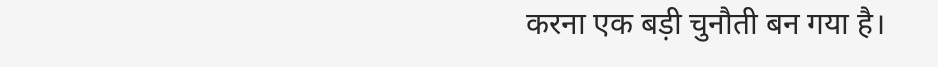करना एक बड़ी चुनौती बन गया है।